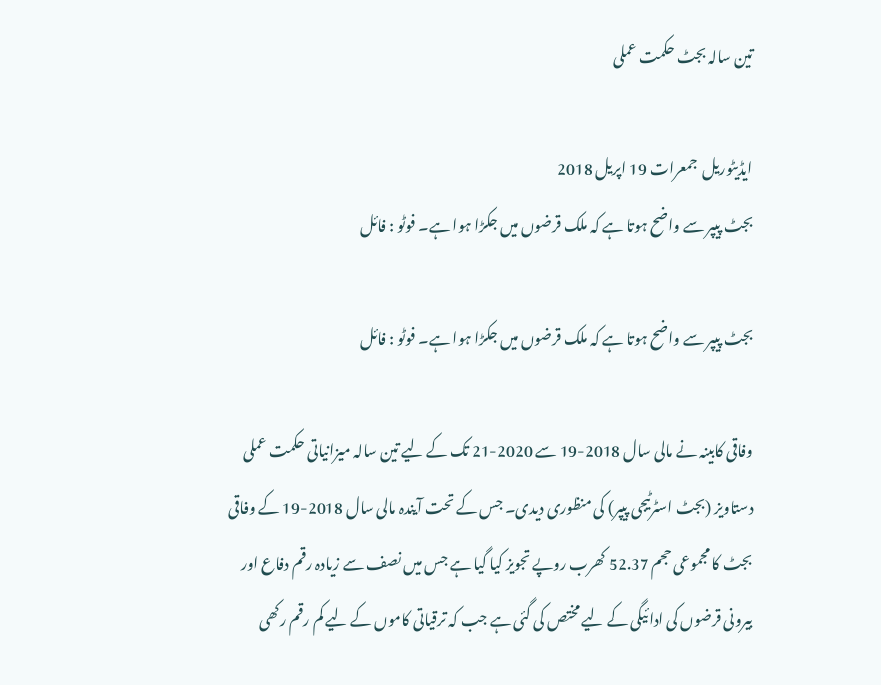تین سالہ بجٹ حکمت عملی

ایڈیٹوریل  جمعرات 19 اپريل 2018
بجٹ پیپر سے واضح ہوتا ہے کہ ملک قرضوں میں جکڑا ہوا ہے۔ فوٹو : فائل

بجٹ پیپر سے واضح ہوتا ہے کہ ملک قرضوں میں جکڑا ہوا ہے۔ فوٹو : فائل

وفاقی کابینہ نے مالی سال 2018-19 سے 2020-21 تک کے لیے تین سالہ میزانیاتی حکمت عملی دستاویز (بجٹ اسٹرٹیجی پیپر) کی منظوری دیدی۔ جس کے تحت آیندہ مالی سال 2018-19 کے وفاقی بجٹ کا مجموعی حجم 52.37 کھرب روپے تجویز کیا گیا ہے جس میں نصف سے زیادہ رقم دفاع اور بیرونی قرضوں کی ادائیگی کے لیے مختص کی گئی ہے جب کہ ترقیاتی کاموں کے لیے کم رقم رکھی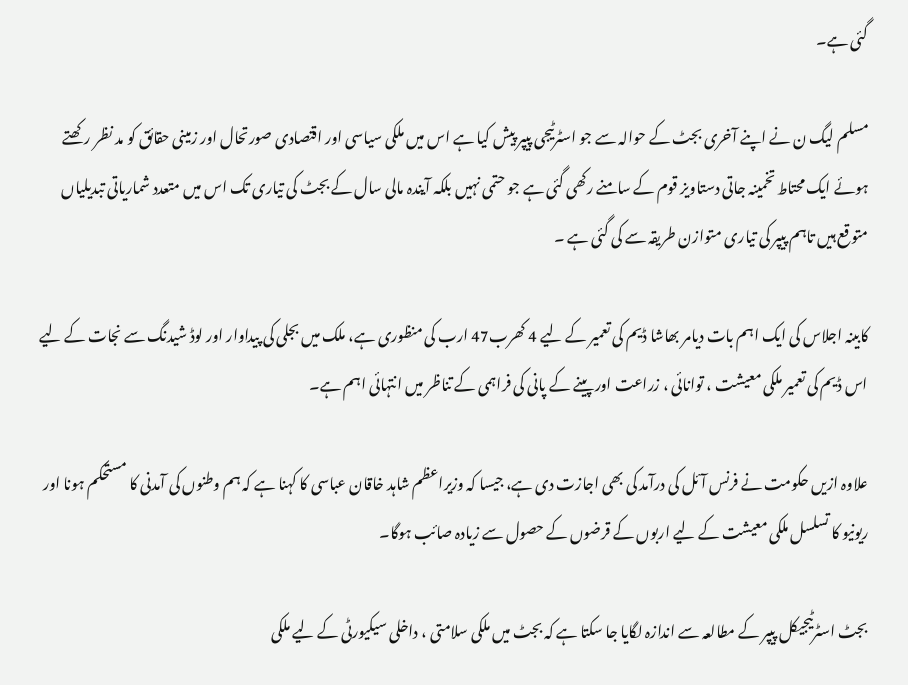گئی ہے۔

مسلم لیگ ن نے اپنے آخری بجٹ کے حوالہ سے جو اسٹرٹیجی پیپر پیش کیا ہے اس میں ملکی سیاسی اور اقتصادی صورتحال اور زمینی حقائق کو مد نظر رکھتے ہوئے ایک محتاط تخمینہ جاتی دستاویز قوم کے سامنے رکھی گئی ہے جو حتمی نہیں بلکہ آیندہ مالی سال کے بجٹ کی تیاری تک اس میں متعدد شماریاتی تبدیلیاں متوقع ہیں تاہم پیپر کی تیاری متوازن طریقہ سے کی گئی ہے ۔

کابینہ اجلاس کی ایک اہم بات دیامر بھاشا ڈیم کی تعمیر کے لیے 4 کھرب47 ارب کی منظوری ہے، ملک میں بجلی کی پیداوار اور لوڈ شیدنگ سے نجات کے لیے اس ڈیم کی تعمیر ملکی معیشت ، توانائی ، زراعت اور پینے کے پانی کی فراہمی کے تناظر میں انتہائی اہم ہے۔

علاوہ ازیں حکومت نے فرنس آئل کی درآمد کی بھی اجازت دی ہے، جیسا کہ وزیراعظم شاہد خاقان عباسی کا کہنا ہے کہ ہم وطنوں کی آمدنی کا مستحکم ہونا اور ریونیو کا تسلسل ملکی معیشت کے لیے اربوں کے قرضوں کے حصول سے زیادہ صائب ہوگا۔

بجٹ اسٹرٹیجیکل پیپر کے مطالعہ سے اندازہ لگایا جا سکتا ہے کہ بجٹ میں ملکی سلامتی ، داخلی سیکیورٹی کے لیے ملکی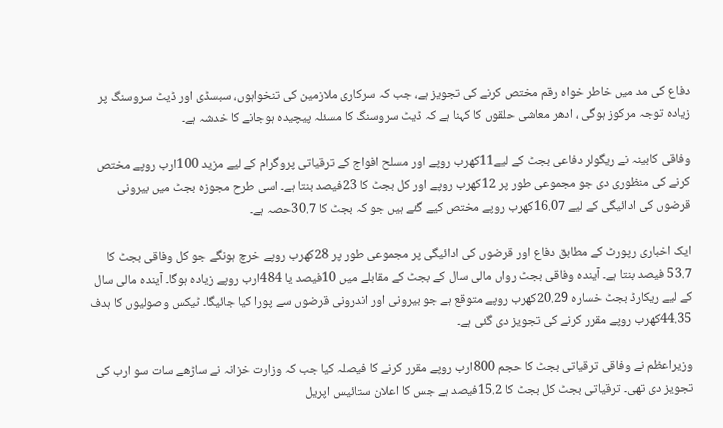دفاع کی مد میں خاطر خواہ رقم مختص کرنے کی تجویز ہے، جب کہ سرکاری ملازمین کی تنخواہوں، سبسڈی اور ڈیٹ سروسنگ پر زیادہ توجہ مرکوز ہوگی ، ادھر معاشی حلقوں کا کہنا ہے کہ ڈیٹ سروسنگ کا مسئلہ پیچیدہ ہوجانے کا خدشہ ہے۔

وفاقی کابینہ نے ریگولر دفاعی بجٹ کے لیے11کھرب روپے اور مسلح افواج کے ترقیاتی پروگرام کے لیے مزید 100ارب روپے مختص کرنے کی منظوری دی جو مجموعی طور پر 12کھرب روپے اور کل بجٹ کا 23فیصد بنتا ہے۔ اسی طرح مجوزہ بجٹ میں بیرونی قرضوں کی ادائیگی کے لیے 16.07کھرب روپے مختص کیے گئے ہیں جو کہ بجٹ کا 30.7حصہ ہے۔

ایک اخباری رپورٹ کے مطابق دفاع اور قرضوں کی ادائیگی پر مجموعی طور پر 28کھرب روپے خرچ ہونگے جو کل وفاقی بجٹ کا 53.7 فیصد بنتا ہے۔ آیندہ وفاقی بجٹ رواں مالی سال کے بجٹ کے مقابلے میں 10فیصد یا 484ارب روپے زیادہ ہوگا۔ آیندہ مالی سال کے لیے ریکارڈ بجٹ خسارہ 20.29کھرب روپے متوقع ہے جو بیرونی اور اندرونی قرضوں سے پورا کیا جائیگا۔ ٹیکس وصولیوں کا ہدف 44.35کھرب روپے مقرر کرنے کی تجویز دی گئی ہے۔

وزیراعظم نے وفاقی ترقیاتی بجٹ کا حجم 800ارب روپے مقرر کرنے کا فیصلہ کیا جب کہ وزارت خزانہ نے ساڑھے سات سو ارب کی تجویز دی تھی۔ ترقیاتی بجٹ کل بجٹ کا 15.2فیصد ہے جس کا اعلان ستائیس اپریل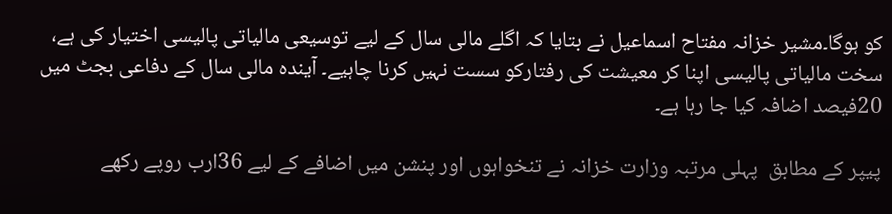کو ہوگا۔مشیر خزانہ مفتاح اسماعیل نے بتایا کہ اگلے مالی سال کے لیے توسیعی مالیاتی پالیسی اختیار کی ہے، سخت مالیاتی پالیسی اپنا کر معیشت کی رفتارکو سست نہیں کرنا چاہیے۔ آیندہ مالی سال کے دفاعی بجٹ میں 20فیصد اضافہ کیا جا رہا ہے۔

پیپر کے مطابق  پہلی مرتبہ وزارت خزانہ نے تنخواہوں اور پنشن میں اضافے کے لیے 36ارب روپے رکھے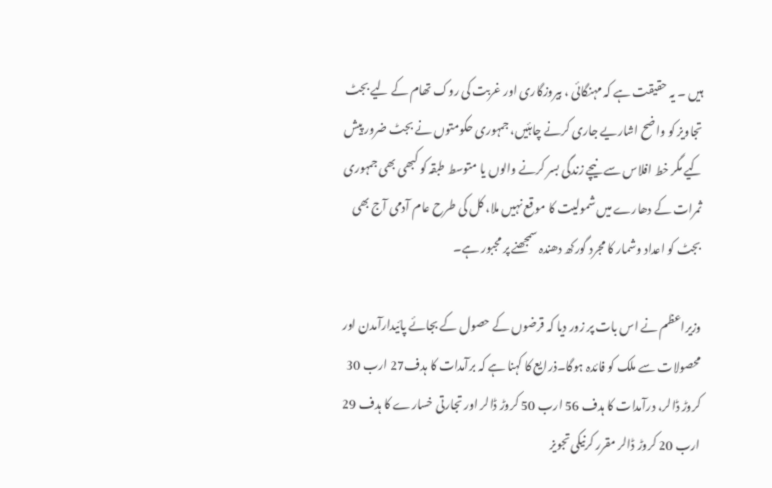ہیں ۔ یہ حقیقت ہے کہ مہنگائی ، بیروزگاری اور غربت کی روک تھام کے لیے بجٹ تجاویز کو واضح اشاریے جاری کرنے چاہئیں، جمہوری حکومتوں نے بجٹ ضرور پیش کیے مگر خط افلاس سے نیچے زندگی بسر کرنے والوں یا متوسط طبقہ کو کبھی بھی جمہوری ثمرات کے دھارے میں شمولیت کا موقع نہیں ملا، کل کی طرح عام آدمی آج بھی بجٹ کو اعداد وشمار کا مجرد گورکھ دھندہ سمجھنے پر مجبور ہے۔

وزیراعظم نے اس بات پر زور دیا کہ قرضوں کے حصول کے بجائے پائیدارآمدن اور محصولات سے ملک کو فائدہ ہوگا۔ذرایع کا کہنا ہے کہ برآمدات کا ہدف27 ارب 30 کروڑ ڈالر، درآمدات کا ہدف 56 ارب 50 کروڑ ڈالر اور تجارتی خسارے کا ہدف 29 ارب 20 کروڑ ڈالر مقرر کرنیکی تجویز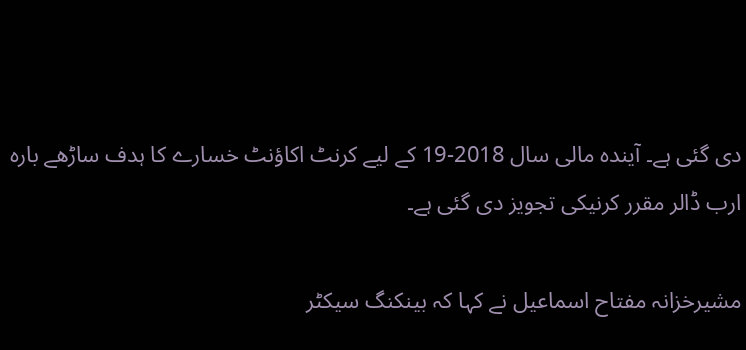دی گئی ہے۔ آیندہ مالی سال 2018-19 کے لیے کرنٹ اکاؤنٹ خسارے کا ہدف ساڑھے بارہ ارب ڈالر مقرر کرنیکی تجویز دی گئی ہے۔

مشیرخزانہ مفتاح اسماعیل نے کہا کہ بینکنگ سیکٹر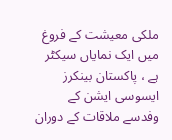ملکی معیشت کے فروغ میں ایک نمایاں سیکٹر ہے ، پاکستان بینکرز ایسوسی ایشن کے وفدسے ملاقات کے دوران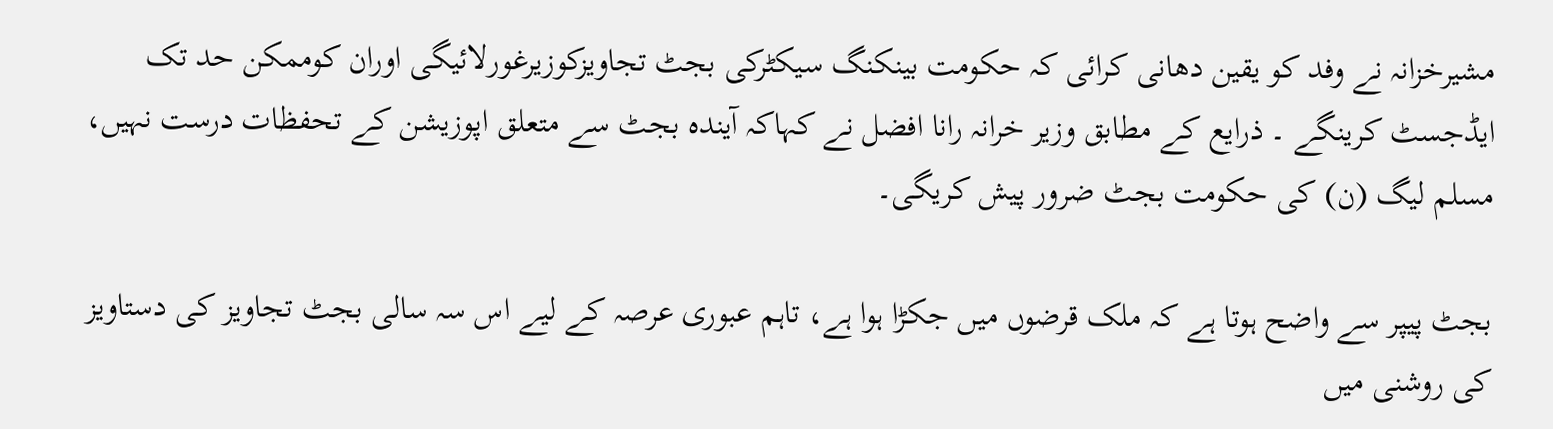مشیرخزانہ نے وفد کو یقین دھانی کرائی کہ حکومت بینکنگ سیکٹرکی بجٹ تجاویزکوزیرغورلائیگی اوران کوممکن حد تک ایڈجسٹ کرینگے ۔ ذرایع کے مطابق وزیر خرانہ رانا افضل نے کہاکہ آیندہ بجٹ سے متعلق اپوزیشن کے تحفظات درست نہیں، مسلم لیگ (ن) کی حکومت بجٹ ضرور پیش کریگی۔

بجٹ پیپر سے واضح ہوتا ہے کہ ملک قرضوں میں جکڑا ہوا ہے، تاہم عبوری عرصہ کے لیے اس سہ سالی بجٹ تجاویز کی دستاویز کی روشنی میں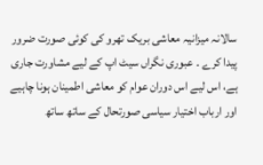سالانہ میزانیہ معاشی بریک تھرو کی کوئی صورت ضرور پیدا کرے ۔ عبوری نگراں سیٹ اپ کے لیے مشاورت جاری ہے، اس لیے اس دوران عوام کو معاشی اطمینان ہونا چاہیے اور ارباب اختیار سیاسی صورتحال کے ساتھ ساتھ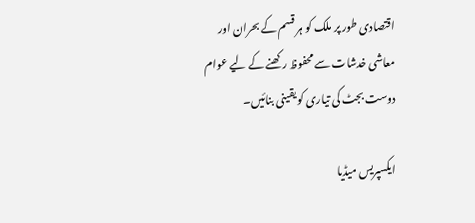اقتصادی طور پر ملک کو ہر قسم کے بحران اور معاشی خدشات سے محفوظ رکھنے کے لیے عوام دوست بجٹ کی تیاری کو یقینی بنائیں۔

ایکسپریس میڈیا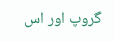گروپ اور اس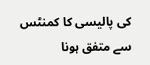کی پالیسی کا کمنٹس سے متفق ہونا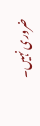ضروری نہیں۔